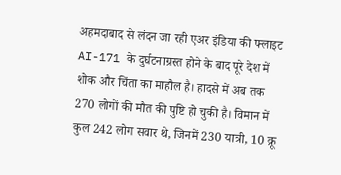अहमदाबाद से लंदन जा रही एअर इंडिया की फ्लाइट AI-171 के दुर्घटनाग्रस्त होने के बाद पूरे देश में शोक और चिंता का माहौल है। हादसे में अब तक 270 लोगों की मौत की पुष्टि हो चुकी है। विमान में कुल 242 लोग सवार थे, जिनमें 230 यात्री, 10 क्रू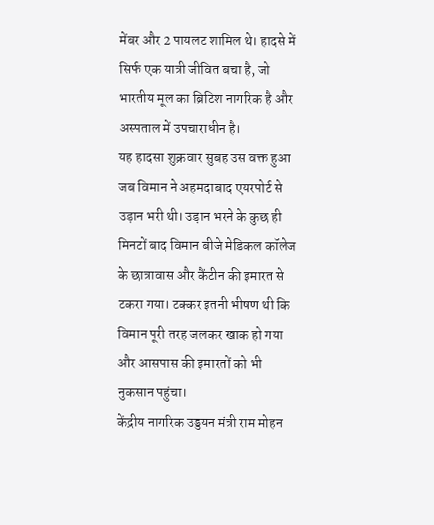मेंबर और 2 पायलट शामिल थे। हादसे में सिर्फ एक यात्री जीवित बचा है, जो भारतीय मूल का ब्रिटिश नागरिक है और अस्पताल में उपचाराधीन है।
यह हादसा शुक्रवार सुबह उस वक्त हुआ जब विमान ने अहमदाबाद एयरपोर्ट से उड़ान भरी थी। उड़ान भरने के कुछ ही मिनटों बाद विमान बीजे मेडिकल कॉलेज के छात्रावास और कैंटीन की इमारत से टकरा गया। टक्कर इतनी भीषण थी कि विमान पूरी तरह जलकर खाक हो गया और आसपास की इमारतों को भी नुकसान पहुंचा।
केंद्रीय नागरिक उड्डयन मंत्री राम मोहन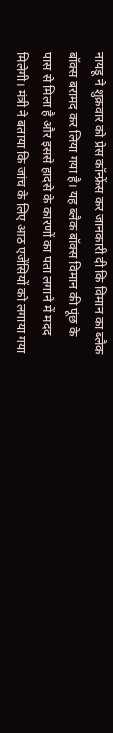नायडू ने शुक्रवार को प्रेस कॉन्फ्रेंस कर जानकारी दी कि विमान का ब्लैक बॉक्स बरामद कर लिया गया है। यह ब्लैक बॉक्स विमान की पूंछ के पास से मिला है और इससे हादसे के कारणों का पता लगाने में मदद मिलेगी। मंत्री ने बताया कि जांच के लिए आठ एजेंसियों को लगाया गया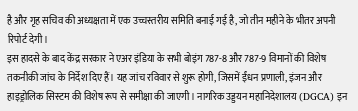है और गृह सचिव की अध्यक्षता में एक उच्चस्तरीय समिति बनाई गई है, जो तीन महीने के भीतर अपनी रिपोर्ट देगी।
इस हादसे के बाद केंद्र सरकार ने एअर इंडिया के सभी बोइंग 787-8 और 787-9 विमानों की विशेष तकनीकी जांच के निर्देश दिए हैं। यह जांच रविवार से शुरू होगी, जिसमें ईंधन प्रणाली, इंजन और हाइड्रोलिक सिस्टम की विशेष रूप से समीक्षा की जाएगी। नागरिक उड्डयन महानिदेशालय (DGCA) इन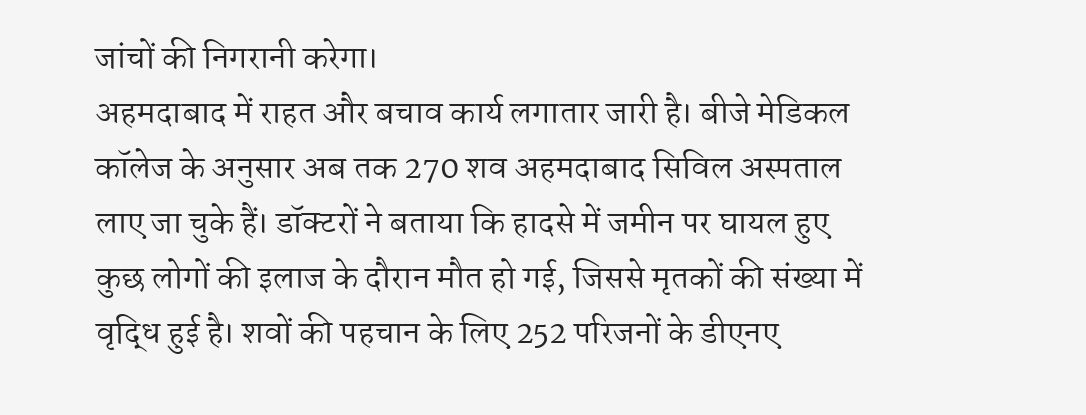जांचों की निगरानी करेगा।
अहमदाबाद में राहत और बचाव कार्य लगातार जारी है। बीजे मेडिकल कॉलेज के अनुसार अब तक 270 शव अहमदाबाद सिविल अस्पताल लाए जा चुके हैं। डॉक्टरों ने बताया कि हादसे में जमीन पर घायल हुए कुछ लोगों की इलाज के दौरान मौत हो गई, जिससे मृतकों की संख्या में वृद्धि हुई है। शवों की पहचान के लिए 252 परिजनों के डीएनए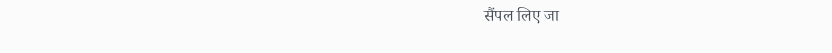सैंपल लिए जा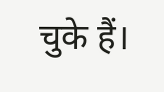चुके हैं।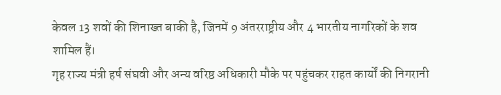केवल 13 शवों की शिनाख्त बाकी है, जिनमें 9 अंतरराष्ट्रीय और 4 भारतीय नागरिकों के शव शामिल हैं।
गृह राज्य मंत्री हर्ष संघवी और अन्य वरिष्ठ अधिकारी मौके पर पहुंचकर राहत कार्यों की निगरानी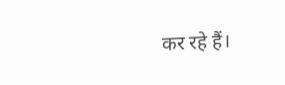कर रहे हैं।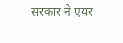सरकार ने एयर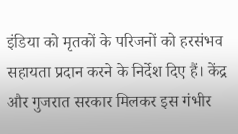इंडिया को मृतकों के परिजनों को हरसंभव सहायता प्रदान करने के निर्देश दिए हैं। केंद्र और गुजरात सरकार मिलकर इस गंभीर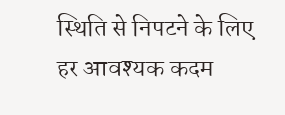स्थिति से निपटने के लिए हर आवश्यक कदम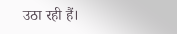उठा रही हैं।